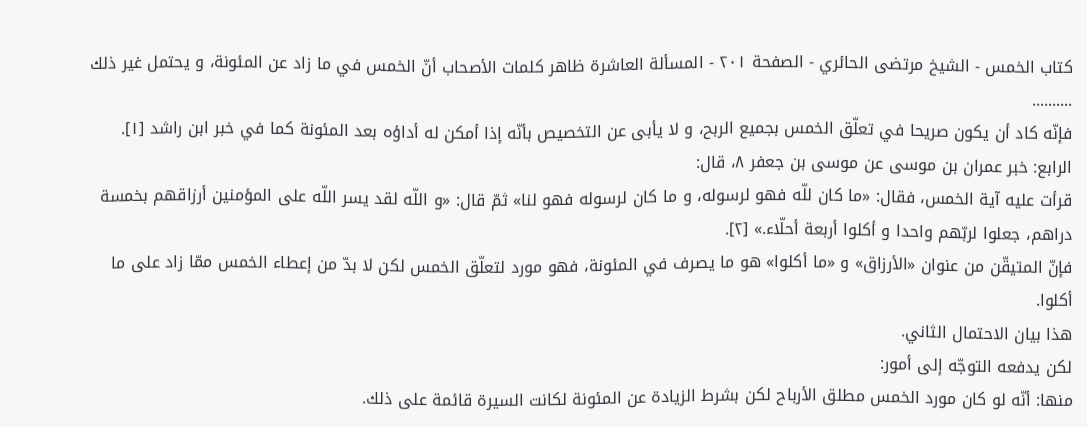كتاب الخمس - الشيخ مرتضى الحائري - الصفحة ٢٠١ - المسألة العاشرة ظاهر كلمات الأصحاب أنّ الخمس في ما زاد عن المئونة، و يحتمل غير ذلك
..........
فإنّه كاد أن يكون صريحا في تعلّق الخمس بجميع الربح، و لا يأبى عن التخصيص بأنّه إذا أمكن له أداؤه بعد المئونة كما في خبر ابن راشد [١].
الرابع: خبر عمران بن موسى عن موسى بن جعفر ٨، قال:
قرأت عليه آية الخمس، فقال: «ما كان للّه فهو لرسوله، و ما كان لرسوله فهو لنا» ثمّ قال: «و اللّه لقد يسر اللّه على المؤمنين أرزاقهم بخمسة دراهم، جعلوا لربّهم واحدا و أكلوا أربعة أحلّاء.» [٢].
فإنّ المتيقّن من عنوان «الأرزاق» و «ما أكلوا» هو ما يصرف في المئونة، فهو مورد لتعلّق الخمس لكن لا بدّ من إعطاء الخمس ممّا زاد على ما أكلوا.
هذا بيان الاحتمال الثاني.
لكن يدفعه التوجّه إلى أمور:
منها: أنّه لو كان مورد الخمس مطلق الأرباح لكن بشرط الزيادة عن المئونة لكانت السيرة قائمة على ذلك.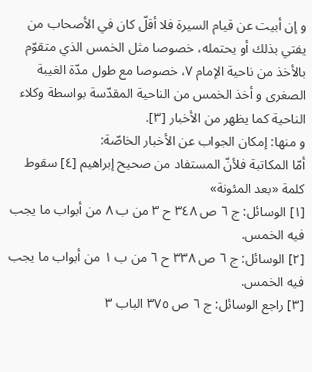و إن أبيت عن قيام السيرة فلا أقلّ كان في الأصحاب من يفتي بذلك أو يحتمله، خصوصا مثل الخمس الذي متقوّم بالأخذ من ناحية الإمام ٧، خصوصا مع طول مدّة الغيبة الصغرى و أخذ الخمس من الناحية المقدّسة بواسطة وكلاء الناحية كما يظهر من الأخبار [٣].
و منها: إمكان الجواب عن الأخبار الخاصّة:
أمّا المكاتبة فلأنّ المستفاد من صحيح إبراهيم [٤] سقوط كلمة «بعد المئونة»
[١] الوسائل: ج ٦ ص ٣٤٨ ح ٣ من ب ٨ من أبواب ما يجب فيه الخمس.
[٢] الوسائل: ج ٦ ص ٣٣٨ ح ٦ من ب ١ من أبواب ما يجب فيه الخمس.
[٣] راجع الوسائل: ج ٦ ص ٣٧٥ الباب ٣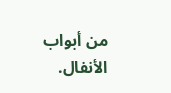من أبواب الأنفال.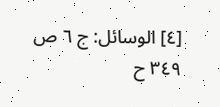[٤] الوسائل: ج ٦ ص ٣٤٩ ح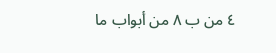٤ من ب ٨ من أبواب ما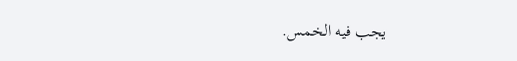يجب فيه الخمس.